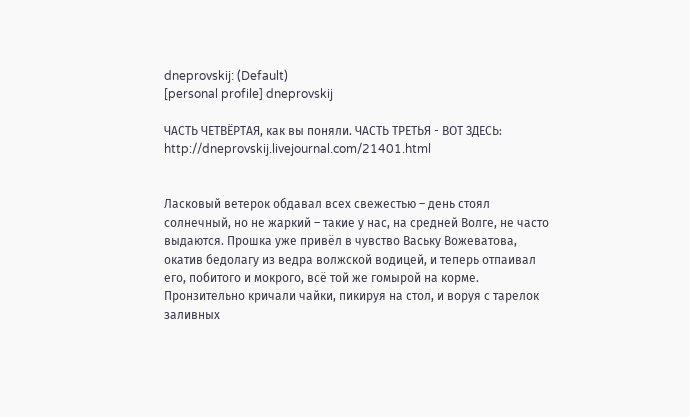dneprovskij: (Default)
[personal profile] dneprovskij

ЧАСТЬ ЧЕТВЁРТАЯ, как вы поняли. ЧАСТЬ ТРЕТЬЯ - ВОТ ЗДЕСЬ: http://dneprovskij.livejournal.com/21401.html


Ласковый ветерок обдавал всех свежестью – день стоял солнечный, но не жаркий – такие у нас, на средней Волге, не часто выдаются. Прошка уже привёл в чувство Ваську Вожеватова, окатив бедолагу из ведра волжской водицей, и теперь отпаивал его, побитого и мокрого, всё той же гомырой на корме. Пронзительно кричали чайки, пикируя на стол, и воруя с тарелок заливных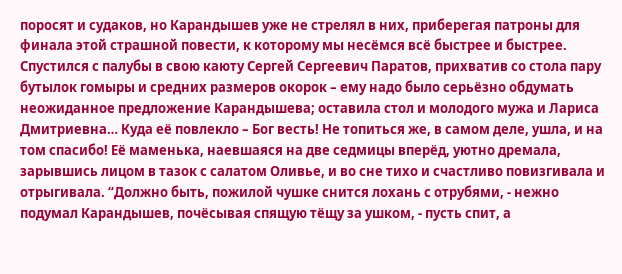поросят и судаков, но Карандышев уже не стрелял в них, приберегая патроны для финала этой страшной повести, к которому мы несёмся всё быстрее и быстрее. Спустился с палубы в свою каюту Сергей Сергеевич Паратов, прихватив со стола пару бутылок гомыры и средних размеров окорок – ему надо было серьёзно обдумать неожиданное предложение Карандышева; оставила стол и молодого мужа и Лариса Дмитриевна… Куда её повлекло – Бог весть! Не топиться же, в самом деле, ушла, и на том спасибо! Её маменька, наевшаяся на две седмицы вперёд, уютно дремала, зарывшись лицом в тазок с салатом Оливье, и во сне тихо и счастливо повизгивала и отрыгивала. “Должно быть, пожилой чушке снится лохань с отрубями, - нежно подумал Карандышев, почёсывая спящую тёщу за ушком, - пусть спит, а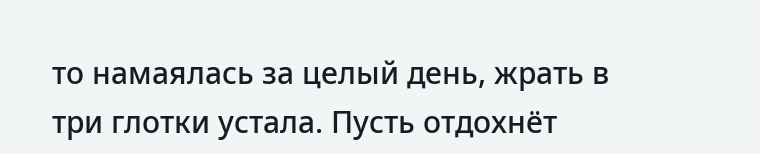то намаялась за целый день, жрать в три глотки устала. Пусть отдохнёт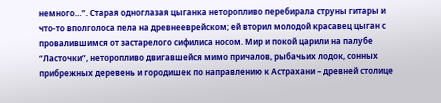немного…”. Старая одноглазая цыганка неторопливо перебирала струны гитары и что-то вполголоса пела на древнееврейском; ей вторил молодой красавец цыган с провалившимся от застарелого сифилиса носом. Мир и покой царили на палубе “Ласточки”, неторопливо двигавшейся мимо причалов, рыбачьих лодок, сонных прибрежных деревень и городишек по направлению к Астрахани – древней столице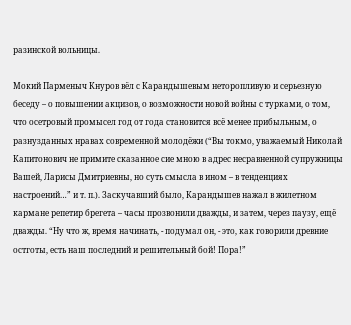разинской вольницы.

Мокий Парменыч Кнуров вёл с Карандышевым неторопливую и серьезную беседу – о повышении акцизов, о возможности новой войны с турками, о том, что осетровый промысел год от года становится всё менее прибыльным, о разнузданных нравах современной молодёжи (“Вы токмо, уважаемый Николай Капитонович не примите сказанное сие мною в адрес несравненной супружницы Вашей, Ларисы Дмитриевны, но суть смысла в ином – в тенденциях настроений…” и т. п.). Заскучавший было, Карандышев нажал в жилетном кармане репетир брегета – часы прозвонили дважды, и затем, через паузу, ещё дважды. “Ну что ж, время начинать, - подумал он, - это, как говорили древние остготы, есть наш последний и решительный бой! Пора!”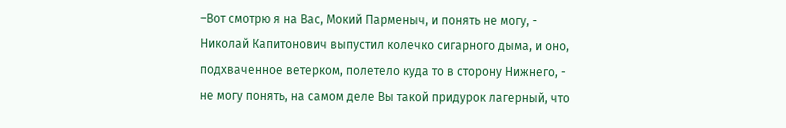–Вот смотрю я на Вас, Мокий Парменыч, и понять не могу, - Николай Капитонович выпустил колечко сигарного дыма, и оно, подхваченное ветерком, полетело куда то в сторону Нижнего, - не могу понять, на самом деле Вы такой придурок лагерный, что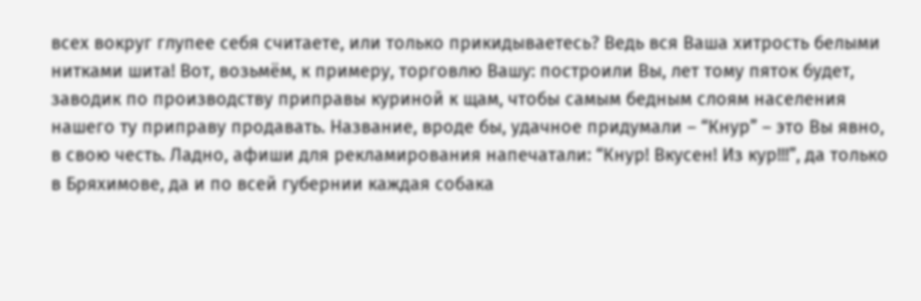всех вокруг глупее себя считаете, или только прикидываетесь? Ведь вся Ваша хитрость белыми нитками шита! Вот, возьмём, к примеру, торговлю Вашу: построили Вы, лет тому пяток будет, заводик по производству приправы куриной к щам, чтобы самым бедным слоям населения нашего ту приправу продавать. Название, вроде бы, удачное придумали – “Кнур” – это Вы явно, в свою честь. Ладно, афиши для рекламирования напечатали: “Кнур! Вкусен! Из кур!!!”, да только в Бряхимове, да и по всей губернии каждая собака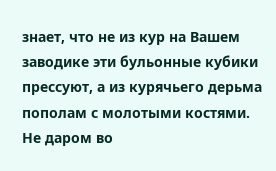знает, что не из кур на Вашем заводике эти бульонные кубики прессуют, а из курячьего дерьма пополам с молотыми костями. Не даром во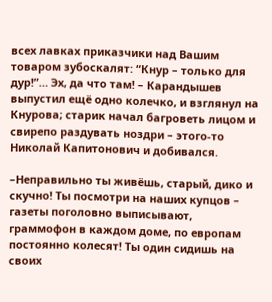всех лавках приказчики над Вашим товаром зубоскалят: “Кнур – только для дур!”… Эх, да что там! – Карандышев выпустил ещё одно колечко, и взглянул на Кнурова; старик начал багроветь лицом и свирепо раздувать ноздри – этого-то Николай Капитонович и добивался.

–Неправильно ты живёшь, старый, дико и скучно! Ты посмотри на наших купцов – газеты поголовно выписывают, граммофон в каждом доме, по европам постоянно колесят! Ты один сидишь на своих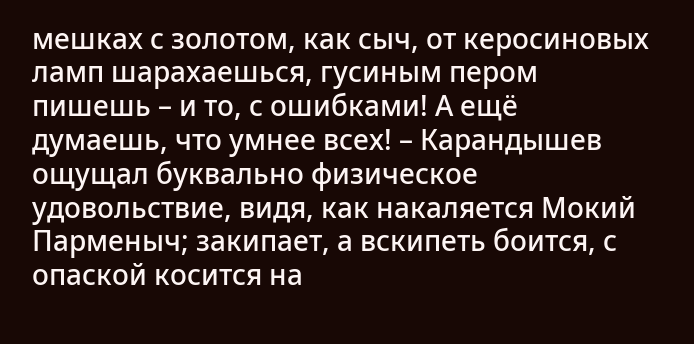мешках с золотом, как сыч, от керосиновых ламп шарахаешься, гусиным пером пишешь – и то, с ошибками! А ещё думаешь, что умнее всех! – Карандышев ощущал буквально физическое удовольствие, видя, как накаляется Мокий Парменыч; закипает, а вскипеть боится, с опаской косится на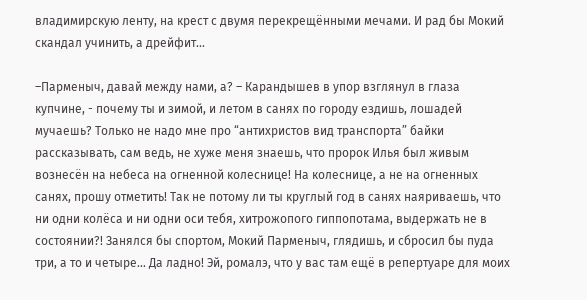владимирскую ленту, на крест с двумя перекрещёнными мечами. И рад бы Мокий скандал учинить, а дрейфит...

–Парменыч, давай между нами, а? – Карандышев в упор взглянул в глаза купчине, - почему ты и зимой, и летом в санях по городу ездишь, лошадей мучаешь? Только не надо мне про “антихристов вид транспорта” байки рассказывать, сам ведь, не хуже меня знаешь, что пророк Илья был живым вознесён на небеса на огненной колеснице! На колеснице, а не на огненных санях, прошу отметить! Так не потому ли ты круглый год в санях наяриваешь, что ни одни колёса и ни одни оси тебя, хитрожопого гиппопотама, выдержать не в состоянии?! Занялся бы спортом, Мокий Парменыч, глядишь, и сбросил бы пуда три, а то и четыре… Да ладно! Эй, ромалэ, что у вас там ещё в репертуаре для моих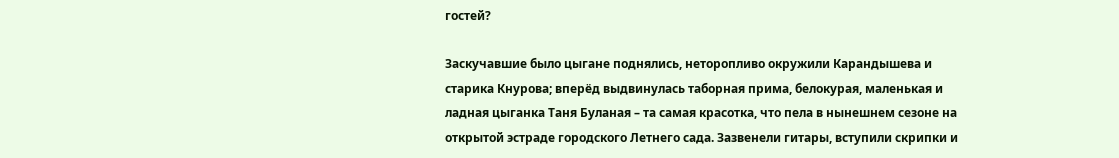гостей?

Заскучавшие было цыгане поднялись, неторопливо окружили Карандышева и старика Кнурова; вперёд выдвинулась таборная прима, белокурая, маленькая и ладная цыганка Таня Буланая – та самая красотка, что пела в нынешнем сезоне на открытой эстраде городского Летнего сада. Зазвенели гитары, вступили скрипки и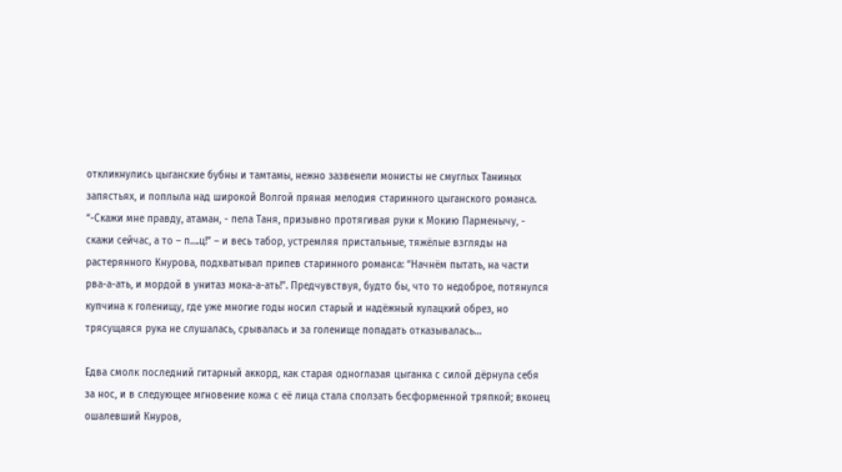откликнулись цыганские бубны и тамтамы, нежно зазвенели монисты не смуглых Таниных запястьях, и поплыла над широкой Волгой пряная мелодия старинного цыганского романса. “-Скажи мне правду, атаман, - пела Таня, призывно протягивая руки к Мокию Парменычу, - скажи сейчас, а то – п….ц!” – и весь табор, устремляя пристальные, тяжёлые взгляды на растерянного Кнурова, подхватывал припев старинного романса: “Начнём пытать, на части рва-а-ать, и мордой в унитаз мока-а-ать!”. Предчувствуя, будто бы, что то недоброе, потянулся купчина к голенищу, где уже многие годы носил старый и надёжный кулацкий обрез, но трясущаяся рука не слушалась, срывалась и за голенище попадать отказывалась…

Едва смолк последний гитарный аккорд, как старая одноглазая цыганка с силой дёрнула себя за нос, и в следующее мгновение кожа с её лица стала сползать бесформенной тряпкой; вконец ошалевший Кнуров,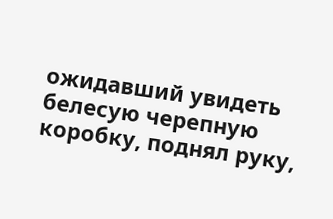ожидавший увидеть белесую черепную коробку, поднял руку,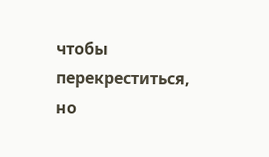чтобы перекреститься, но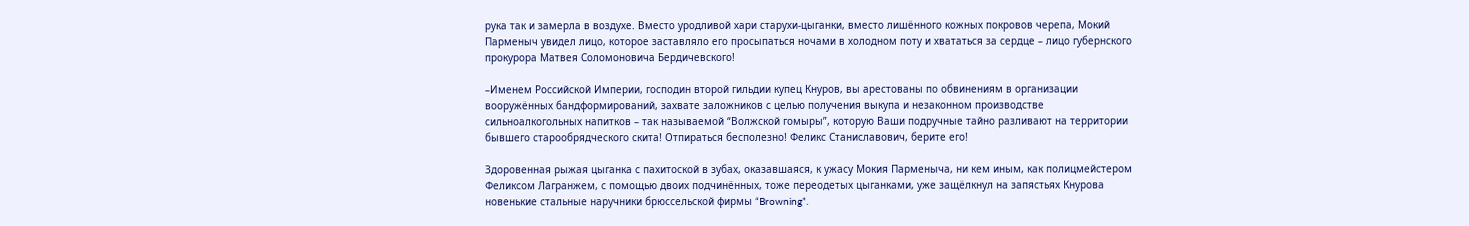рука так и замерла в воздухе. Вместо уродливой хари старухи-цыганки, вместо лишённого кожных покровов черепа, Мокий Парменыч увидел лицо, которое заставляло его просыпаться ночами в холодном поту и хвататься за сердце – лицо губернского прокурора Матвея Соломоновича Бердичевского!

–Именем Российской Империи, господин второй гильдии купец Кнуров, вы арестованы по обвинениям в организации вооружённых бандформирований, захвате заложников с целью получения выкупа и незаконном производстве сильноалкогольных напитков – так называемой “Волжской гомыры”, которую Ваши подручные тайно разливают на территории бывшего старообрядческого скита! Отпираться бесполезно! Феликс Станиславович, берите его!

Здоровенная рыжая цыганка с пахитоской в зубах, оказавшаяся, к ужасу Мокия Парменыча, ни кем иным, как полицмейстером Феликсом Лагранжем, с помощью двоих подчинённых, тоже переодетых цыганками, уже защёлкнул на запястьях Кнурова новенькие стальные наручники брюссельской фирмы “Browning”.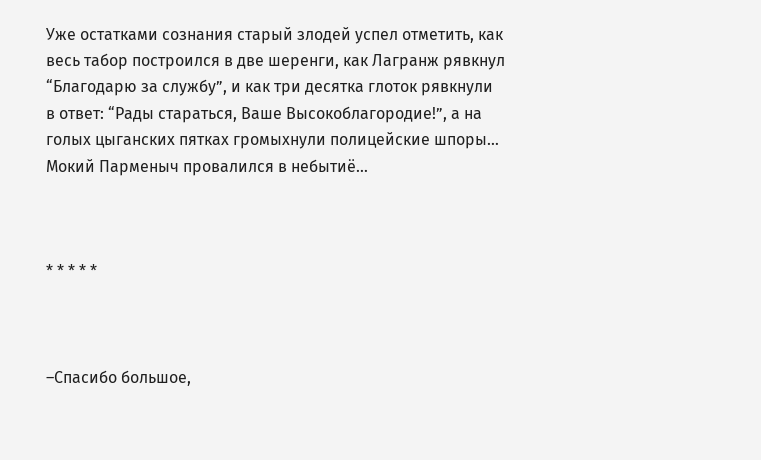Уже остатками сознания старый злодей успел отметить, как весь табор построился в две шеренги, как Лагранж рявкнул “Благодарю за службу”, и как три десятка глоток рявкнули в ответ: “Рады стараться, Ваше Высокоблагородие!”, а на голых цыганских пятках громыхнули полицейские шпоры… Мокий Парменыч провалился в небытиё…



* * * * *



–Спасибо большое,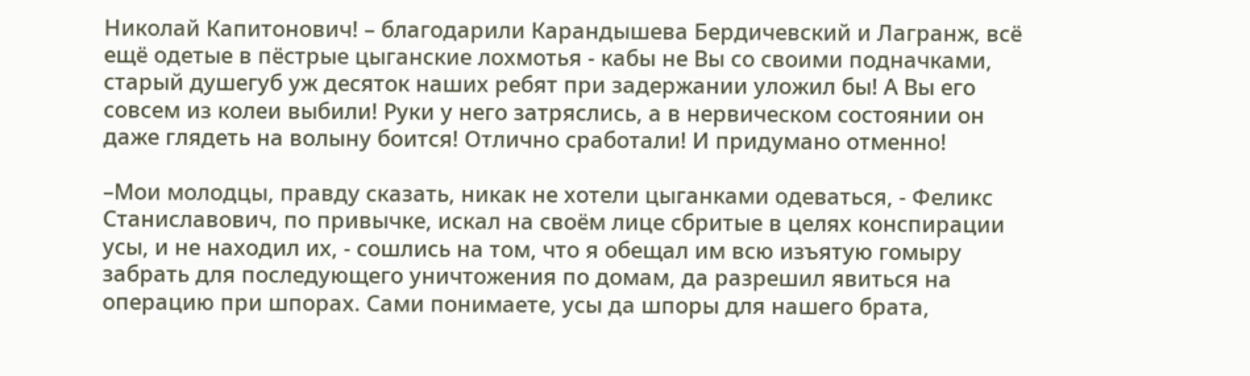Николай Капитонович! – благодарили Карандышева Бердичевский и Лагранж, всё ещё одетые в пёстрые цыганские лохмотья - кабы не Вы со своими подначками, старый душегуб уж десяток наших ребят при задержании уложил бы! А Вы его совсем из колеи выбили! Руки у него затряслись, а в нервическом состоянии он даже глядеть на волыну боится! Отлично сработали! И придумано отменно!

–Мои молодцы, правду сказать, никак не хотели цыганками одеваться, - Феликс Станиславович, по привычке, искал на своём лице сбритые в целях конспирации усы, и не находил их, - сошлись на том, что я обещал им всю изъятую гомыру забрать для последующего уничтожения по домам, да разрешил явиться на операцию при шпорах. Сами понимаете, усы да шпоры для нашего брата,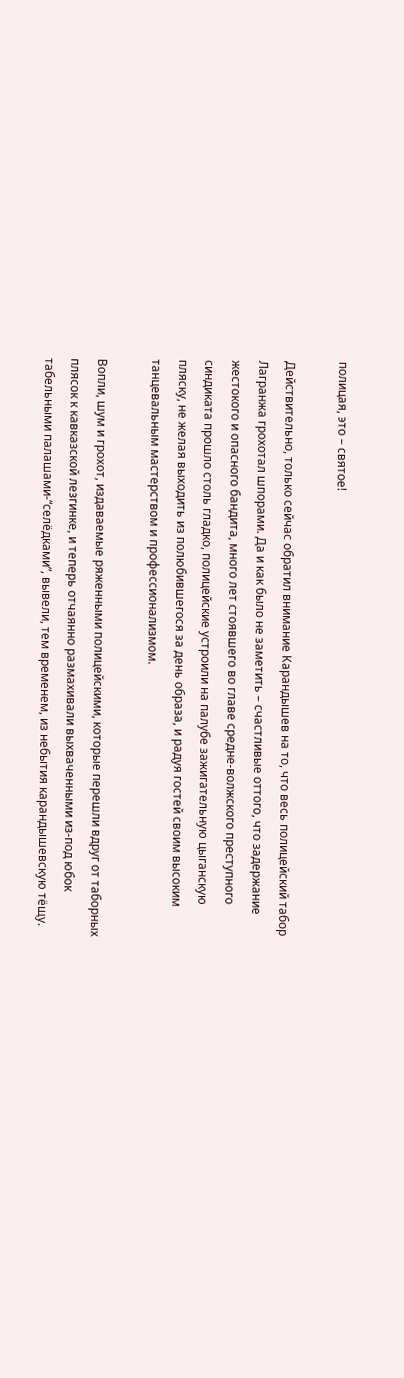полицая, это – святое!

Действительно, только сейчас обратил внимание Карандышев на то, что весь полицейский табор Лагранжа грохотал шпорами. Да и как было не заметить – счастливые оттого, что задержание жестокого и опасного бандита, много лет стоявшего во главе средне-волжского преступного синдиката прошло столь гладко, полицейские устроили на палубе зажигательную цыганскую пляску, не желая выходить из полюбившегося за день образа, и радуя гостей своим высоким танцевальным мастерством и профессионализмом.

Вопли, шум и грохот, издаваемые ряженными полицейскими, которые перешли вдруг от таборных плясок к кавказской лезгинке, и теперь отчаянно размахивали выхваченными из-под юбок табельными палашами-“селёдками”, вывели, тем временем, из небытия карандышевскую тёщу.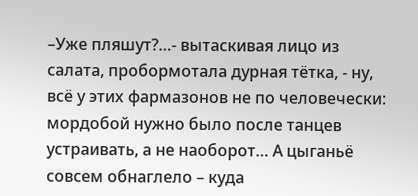–Уже пляшут?…- вытаскивая лицо из салата, пробормотала дурная тётка, - ну, всё у этих фармазонов не по человечески: мордобой нужно было после танцев устраивать, а не наоборот… А цыганьё совсем обнаглело – куда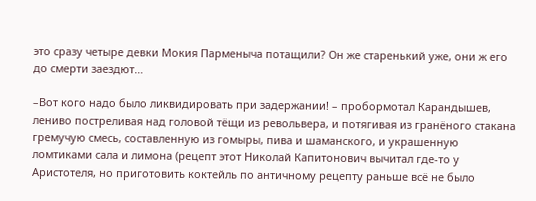это сразу четыре девки Мокия Парменыча потащили? Он же старенький уже, они ж его до смерти заездют…

–Вот кого надо было ликвидировать при задержании! – пробормотал Карандышев, лениво постреливая над головой тёщи из револьвера, и потягивая из гранёного стакана гремучую смесь, составленную из гомыры, пива и шаманского, и украшенную ломтиками сала и лимона (рецепт этот Николай Капитонович вычитал где-то у Аристотеля, но приготовить коктейль по античному рецепту раньше всё не было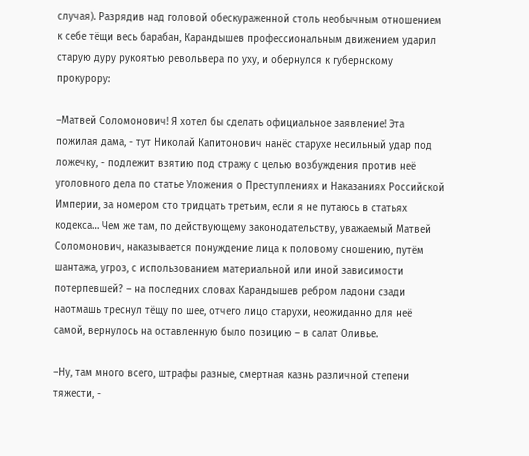случая). Разрядив над головой обескураженной столь необычным отношением к себе тёщи весь барабан, Карандышев профессиональным движением ударил старую дуру рукоятью револьвера по уху, и обернулся к губернскому прокурору:

–Матвей Соломонович! Я хотел бы сделать официальное заявление! Эта пожилая дама, - тут Николай Капитонович нанёс старухе несильный удар под ложечку, - подлежит взятию под стражу с целью возбуждения против неё уголовного дела по статье Уложения о Преступлениях и Наказаниях Российской Империи, за номером сто тридцать третьим, если я не путаюсь в статьях кодекса… Чем же там, по действующему законодательству, уважаемый Матвей Соломонович, наказывается понуждение лица к половому сношению, путём шантажа, угроз, с использованием материальной или иной зависимости потерпевшей? – на последних словах Карандышев ребром ладони сзади наотмашь треснул тёщу по шее, отчего лицо старухи, неожиданно для неё самой, вернулось на оставленную было позицию – в салат Оливье.

–Ну, там много всего, штрафы разные, смертная казнь различной степени тяжести, -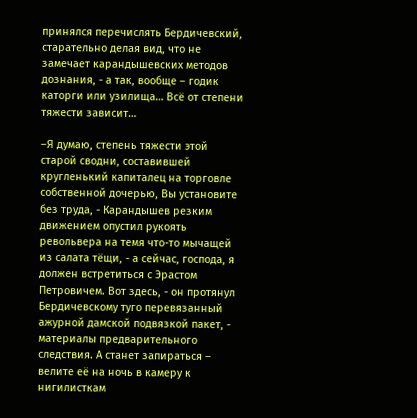принялся перечислять Бердичевский, старательно делая вид, что не замечает карандышевских методов дознания, - а так, вообще – годик каторги или узилища… Всё от степени тяжести зависит…

–Я думаю, степень тяжести этой старой сводни, составившей кругленький капиталец на торговле собственной дочерью, Вы установите без труда, - Карандышев резким движением опустил рукоять револьвера на темя что-то мычащей из салата тёщи, - а сейчас, господа, я должен встретиться с Эрастом Петровичем. Вот здесь, - он протянул Бердичевскому туго перевязанный ажурной дамской подвязкой пакет, - материалы предварительного следствия. А станет запираться – велите её на ночь в камеру к нигилисткам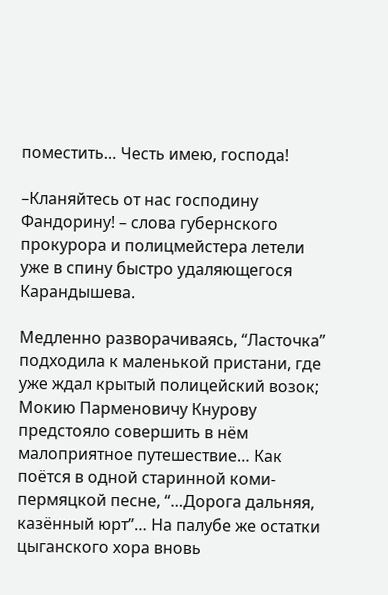поместить… Честь имею, господа!

–Кланяйтесь от нас господину Фандорину! – слова губернского прокурора и полицмейстера летели уже в спину быстро удаляющегося Карандышева.

Медленно разворачиваясь, “Ласточка” подходила к маленькой пристани, где уже ждал крытый полицейский возок; Мокию Парменовичу Кнурову предстояло совершить в нём малоприятное путешествие… Как поётся в одной старинной коми-пермяцкой песне, “…Дорога дальняя, казённый юрт”… На палубе же остатки цыганского хора вновь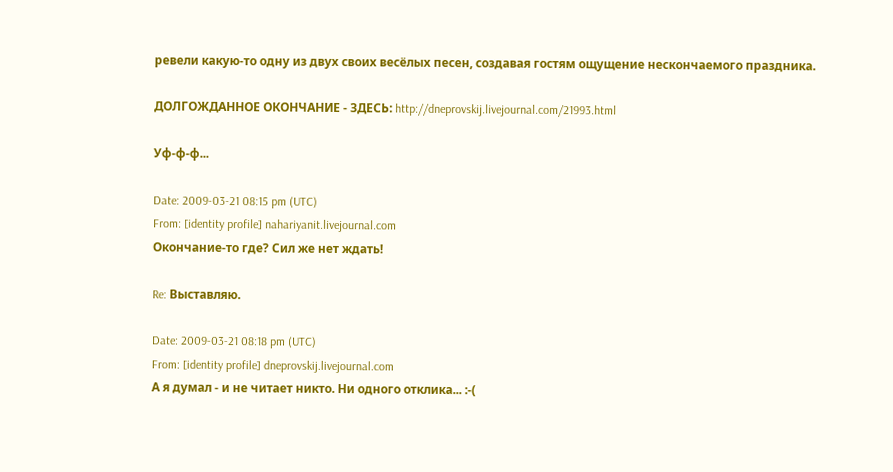ревели какую-то одну из двух своих весёлых песен, создавая гостям ощущение нескончаемого праздника.

ДОЛГОЖДАННОЕ ОКОНЧАНИЕ - ЗДЕСЬ: http://dneprovskij.livejournal.com/21993.html

Уф-ф-ф...

Date: 2009-03-21 08:15 pm (UTC)
From: [identity profile] nahariyanit.livejournal.com
Окончание-то где? Сил же нет ждать!

Re: Выставляю.

Date: 2009-03-21 08:18 pm (UTC)
From: [identity profile] dneprovskij.livejournal.com
А я думал - и не читает никто. Ни одного отклика... :-(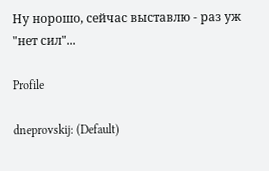Ну норошо, сейчас выставлю - раз уж "нет сил"...

Profile

dneprovskij: (Default)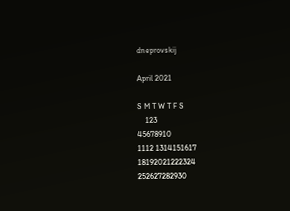dneprovskij

April 2021

S M T W T F S
    123
45678910
1112 1314151617
18192021222324
252627282930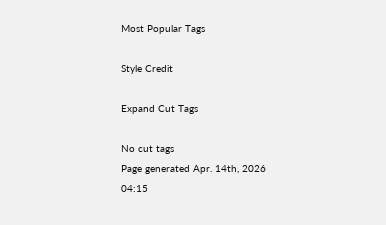Most Popular Tags

Style Credit

Expand Cut Tags

No cut tags
Page generated Apr. 14th, 2026 04:15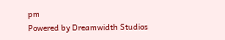pm
Powered by Dreamwidth Studios